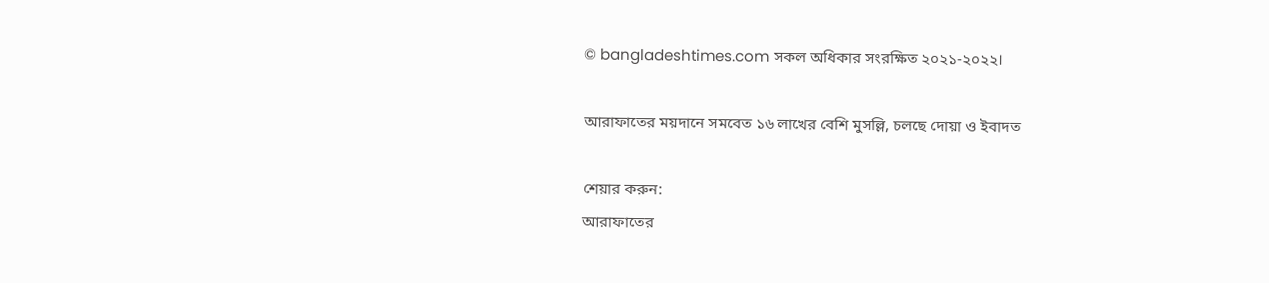© bangladeshtimes.com সকল অধিকার সংরক্ষিত ২০২১-২০২২।

আরাফাতের ময়দানে সমবেত ১৬ লাখের বেশি মুসল্লি, চলছে দোয়া ও ইবাদত

শেয়ার করুন:
আরাফাতের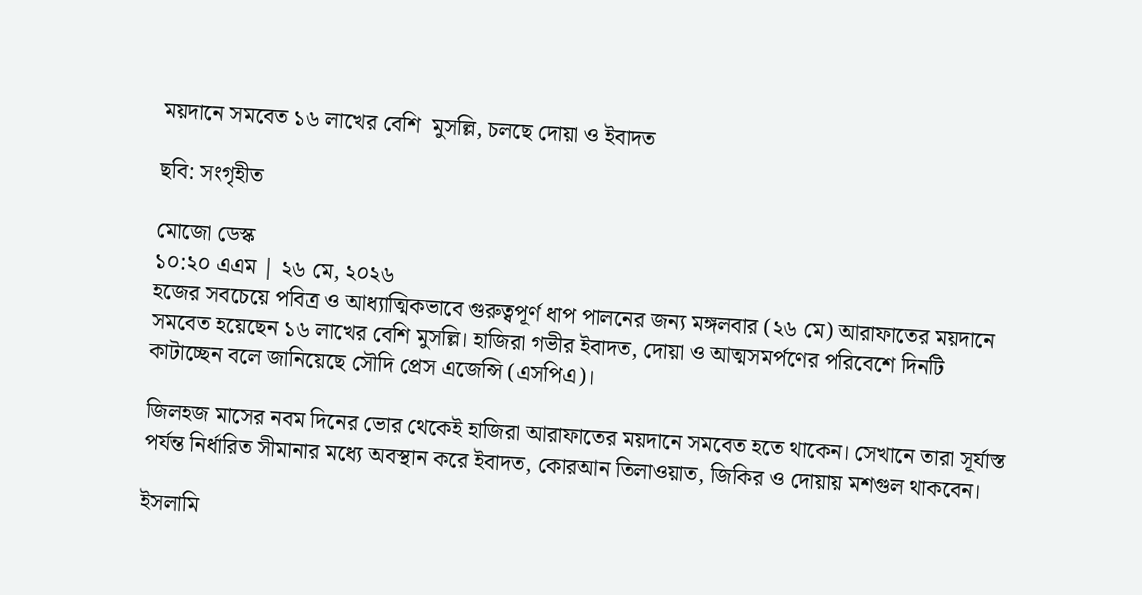ময়দানে সমবেত ১৬ লাখের বেশি  মুসল্লি, চলছে দোয়া ও ইবাদত

ছবি: সংগৃহীত

মোজো ডেস্ক
১০:২০ এএম | ২৬ মে, ২০২৬
হজের সবচেয়ে পবিত্র ও আধ্যাত্মিকভাবে গুরুত্বপূর্ণ ধাপ পালনের জন্য মঙ্গলবার (২৬ মে) আরাফাতের ময়দানে সমবেত হয়েছেন ১৬ লাখের বেশি মুসল্লি। হাজিরা গভীর ইবাদত, দোয়া ও আত্মসমর্পণের পরিবেশে দিনটি কাটাচ্ছেন বলে জানিয়েছে সৌদি প্রেস এজেন্সি (এসপিএ)।

জিলহজ মাসের নবম দিনের ভোর থেকেই হাজিরা আরাফাতের ময়দানে সমবেত হতে থাকেন। সেখানে তারা সূর্যাস্ত পর্যন্ত নির্ধারিত সীমানার মধ্যে অবস্থান করে ইবাদত, কোরআন তিলাওয়াত, জিকির ও দোয়ায় মশগুল থাকবেন।

ইসলামি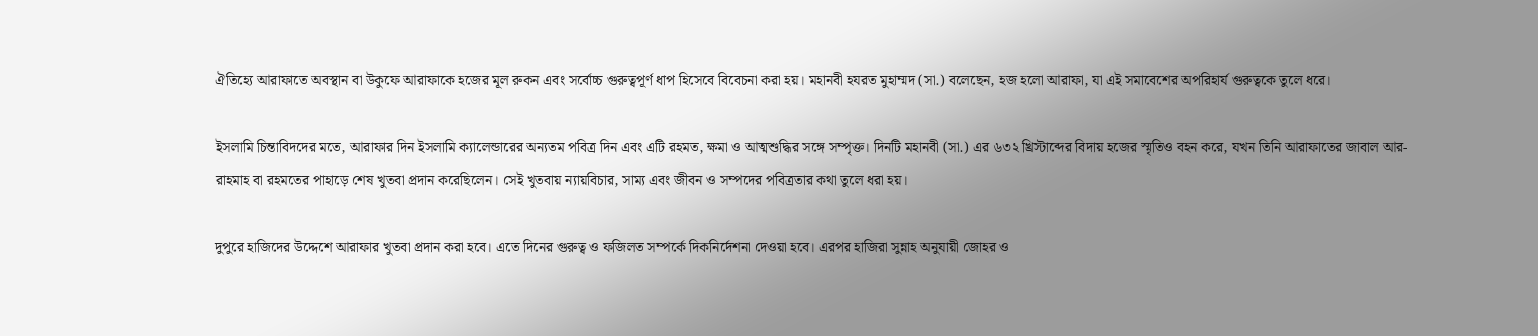ঐতিহ্যে আরাফাতে অবস্থান বা উকুফে আরাফাকে হজের মূল রুকন এবং সর্বোচ্চ গুরুত্বপূর্ণ ধাপ হিসেবে বিবেচনা করা হয়। মহানবী হযরত মুহাম্মদ (সা.) বলেছেন, হজ হলো আরাফা, যা এই সমাবেশের অপরিহার্য গুরুত্বকে তুলে ধরে।

ইসলামি চিন্তাবিদদের মতে, আরাফার দিন ইসলামি ক্যালেন্ডারের অন্যতম পবিত্র দিন এবং এটি রহমত, ক্ষমা ও আত্মশুদ্ধির সঙ্গে সম্পৃক্ত। দিনটি মহানবী (সা.) এর ৬৩২ খ্রিস্টাব্দের বিদায় হজের স্মৃতিও বহন করে, যখন তিনি আরাফাতের জাবাল আর-রাহমাহ বা রহমতের পাহাড়ে শেষ খুতবা প্রদান করেছিলেন। সেই খুতবায় ন্যায়বিচার, সাম্য এবং জীবন ও সম্পদের পবিত্রতার কথা তুলে ধরা হয়।

দুপুরে হাজিদের উদ্দেশে আরাফার খুতবা প্রদান করা হবে। এতে দিনের গুরুত্ব ও ফজিলত সম্পর্কে দিকনির্দেশনা দেওয়া হবে। এরপর হাজিরা সুন্নাহ অনুযায়ী জোহর ও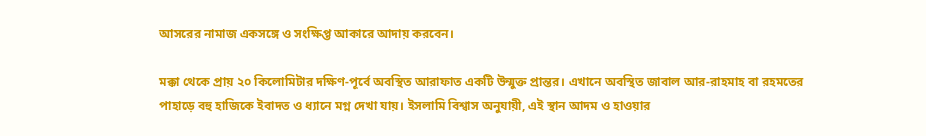আসরের নামাজ একসঙ্গে ও সংক্ষিপ্ত আকারে আদায় করবেন।

মক্কা থেকে প্রায় ২০ কিলোমিটার দক্ষিণ-পূর্বে অবস্থিত আরাফাত একটি উন্মুক্ত প্রান্তর। এখানে অবস্থিত জাবাল আর-রাহমাহ বা রহমতের পাহাড়ে বহু হাজিকে ইবাদত ও ধ্যানে মগ্ন দেখা যায়। ইসলামি বিশ্বাস অনুযায়ী, এই স্থান আদম ও হাওয়ার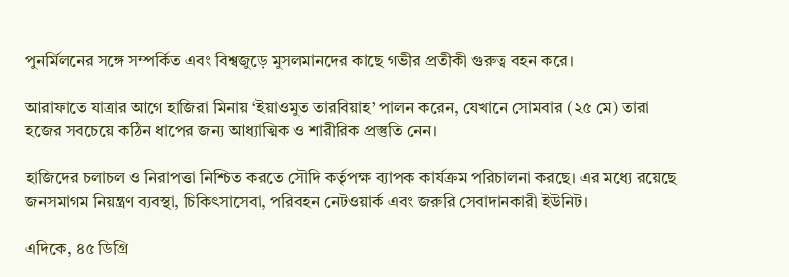পুনর্মিলনের সঙ্গে সম্পর্কিত এবং বিশ্বজুড়ে মুসলমানদের কাছে গভীর প্রতীকী গুরুত্ব বহন করে।

আরাফাতে যাত্রার আগে হাজিরা মিনায় ‘ইয়াওমুত তারবিয়াহ’ পালন করেন, যেখানে সোমবার (২৫ মে) তারা হজের সবচেয়ে কঠিন ধাপের জন্য আধ্যাত্মিক ও শারীরিক প্রস্তুতি নেন।

হাজিদের চলাচল ও নিরাপত্তা নিশ্চিত করতে সৌদি কর্তৃপক্ষ ব্যাপক কার্যক্রম পরিচালনা করছে। এর মধ্যে রয়েছে জনসমাগম নিয়ন্ত্রণ ব্যবস্থা, চিকিৎসাসেবা, পরিবহন নেটওয়ার্ক এবং জরুরি সেবাদানকারী ইউনিট।

এদিকে, ৪৫ ডিগ্রি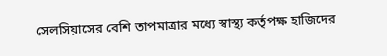সেলসিয়াসের বেশি তাপমাত্রার মধ্যে স্বাস্থ্য কর্তৃপক্ষ হাজিদের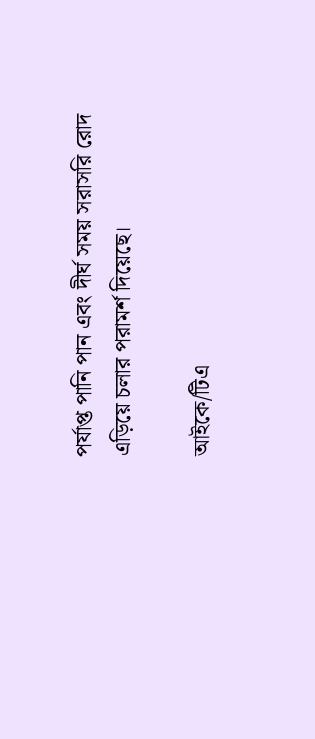পর্যাপ্ত পানি পান এবং দীর্ঘ সময় সরাসরি রোদ এড়িয়ে চলার পরামর্শ দিয়েছে।

আইকে/টিএ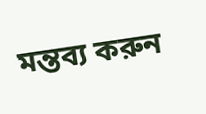মন্তব্য করুন